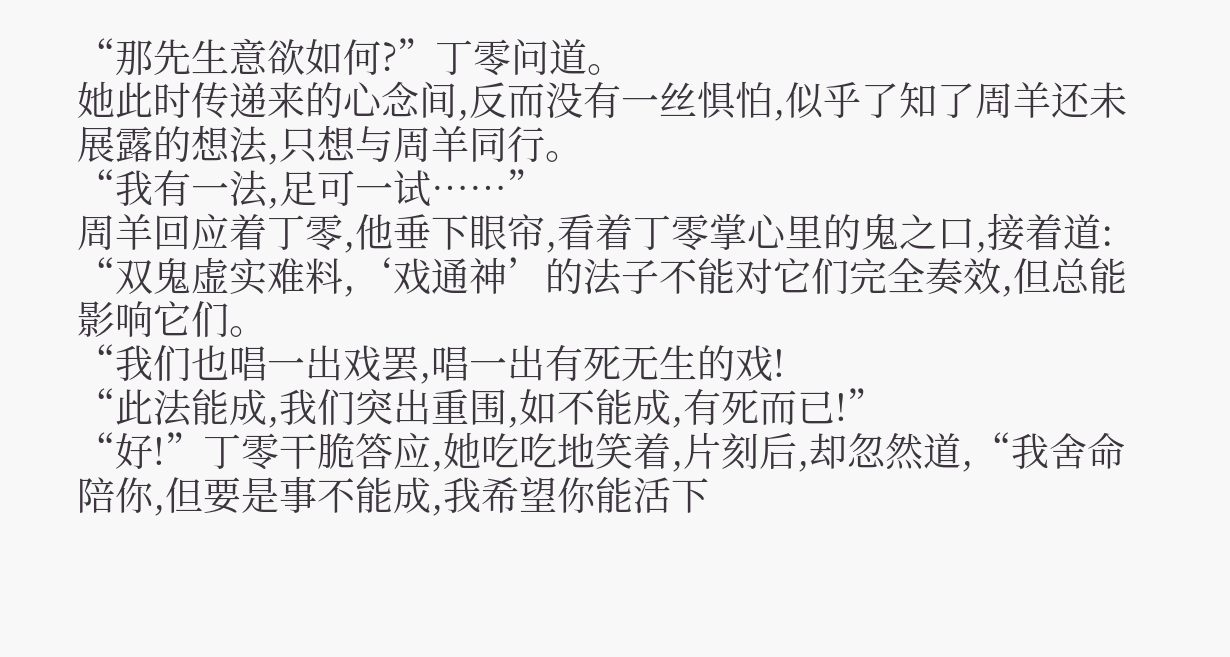“那先生意欲如何?”丁零问道。
她此时传递来的心念间,反而没有一丝惧怕,似乎了知了周羊还未展露的想法,只想与周羊同行。
“我有一法,足可一试……”
周羊回应着丁零,他垂下眼帘,看着丁零掌心里的鬼之口,接着道:
“双鬼虚实难料,‘戏通神’的法子不能对它们完全奏效,但总能影响它们。
“我们也唱一出戏罢,唱一出有死无生的戏!
“此法能成,我们突出重围,如不能成,有死而已!”
“好!”丁零干脆答应,她吃吃地笑着,片刻后,却忽然道,“我舍命陪你,但要是事不能成,我希望你能活下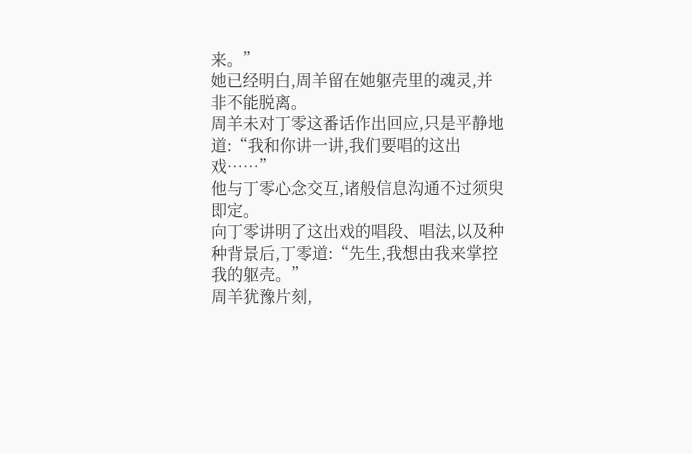来。”
她已经明白,周羊留在她躯壳里的魂灵,并非不能脱离。
周羊未对丁零这番话作出回应,只是平静地道:“我和你讲一讲,我们要唱的这出戏……”
他与丁零心念交互,诸般信息沟通不过须臾即定。
向丁零讲明了这出戏的唱段、唱法,以及种种背景后,丁零道:“先生,我想由我来掌控我的躯壳。”
周羊犹豫片刻,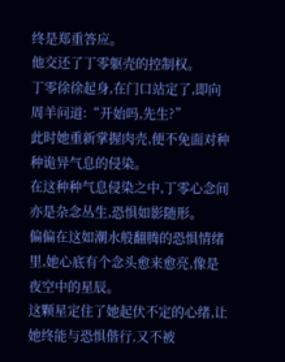终是郑重答应。
他交还了丁零躯壳的控制权。
丁零徐徐起身,在门口站定了,即向周羊问道:“开始吗,先生?”
此时她重新掌握肉壳,便不免面对种种诡异气息的侵染。
在这种种气息侵染之中,丁零心念间亦是杂念丛生,恐惧如影随形。
偏偏在这如潮水般翻腾的恐惧情绪里,她心底有个念头愈来愈亮,像是夜空中的星辰。
这颗星定住了她起伏不定的心绪,让她终能与恐惧偕行,又不被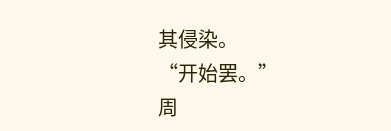其侵染。
“开始罢。”
周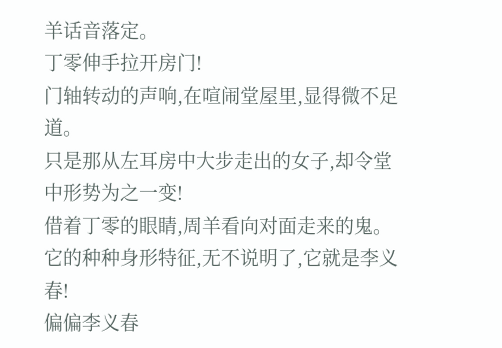羊话音落定。
丁零伸手拉开房门!
门轴转动的声响,在喧闹堂屋里,显得微不足道。
只是那从左耳房中大步走出的女子,却令堂中形势为之一变!
借着丁零的眼睛,周羊看向对面走来的鬼。
它的种种身形特征,无不说明了,它就是李义春!
偏偏李义春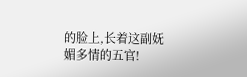的脸上,长着这副妩媚多情的五官!